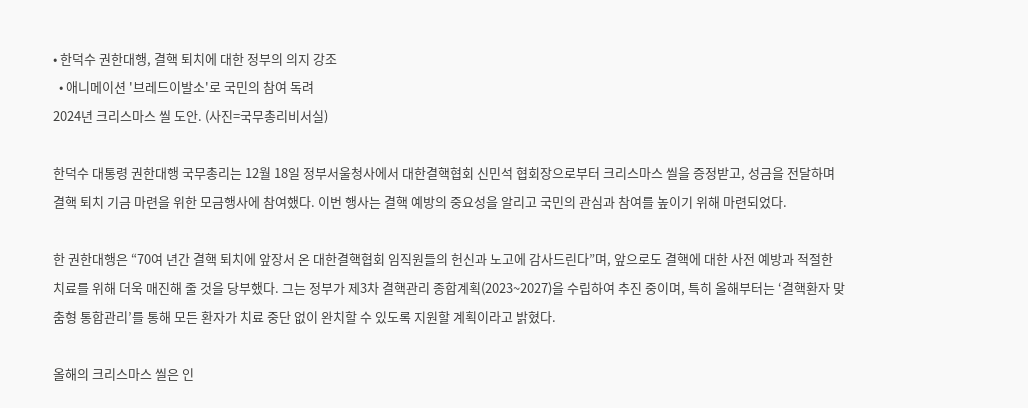• 한덕수 권한대행, 결핵 퇴치에 대한 정부의 의지 강조
  • 애니메이션 '브레드이발소'로 국민의 참여 독려
2024년 크리스마스 씰 도안. (사진=국무총리비서실)

한덕수 대통령 권한대행 국무총리는 12월 18일 정부서울청사에서 대한결핵협회 신민석 협회장으로부터 크리스마스 씰을 증정받고, 성금을 전달하며 결핵 퇴치 기금 마련을 위한 모금행사에 참여했다. 이번 행사는 결핵 예방의 중요성을 알리고 국민의 관심과 참여를 높이기 위해 마련되었다.

한 권한대행은 “70여 년간 결핵 퇴치에 앞장서 온 대한결핵협회 임직원들의 헌신과 노고에 감사드린다”며, 앞으로도 결핵에 대한 사전 예방과 적절한 치료를 위해 더욱 매진해 줄 것을 당부했다. 그는 정부가 제3차 결핵관리 종합계획(2023~2027)을 수립하여 추진 중이며, 특히 올해부터는 ‘결핵환자 맞춤형 통합관리’를 통해 모든 환자가 치료 중단 없이 완치할 수 있도록 지원할 계획이라고 밝혔다.

올해의 크리스마스 씰은 인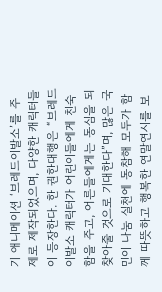기 애니메이션 ‘브레드이발소’를 주제로 제작되었으며, 다양한 캐릭터들이 등장한다. 한 권한대행은 “브레드이발소 캐릭터가 어린이들에게 친숙함을 주고, 어른들에게는 동심을 되찾아줄 것으로 기대한다”며, 많은 국민이 나눔 실천에 동참해 모두가 함께 따뜻하고 행복한 연말연시를 보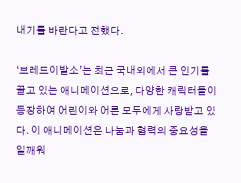내기를 바란다고 전했다.

‘브레드이발소’는 최근 국내외에서 큰 인기를 끌고 있는 애니메이션으로, 다양한 캐릭터들이 등장하여 어린이와 어른 모두에게 사랑받고 있다. 이 애니메이션은 나눔과 협력의 중요성을 일깨워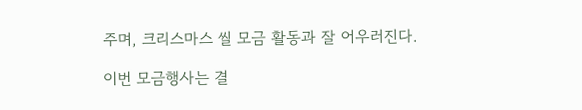주며, 크리스마스 씰 모금 활동과 잘 어우러진다.

이번 모금행사는 결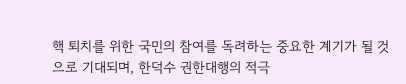핵 퇴치를 위한 국민의 참여를 독려하는 중요한 계기가 될 것으로 기대되며, 한덕수 권한대행의 적극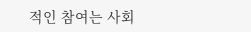적인 참여는 사회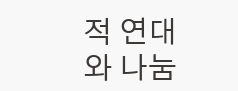적 연대와 나눔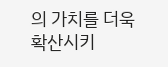의 가치를 더욱 확산시키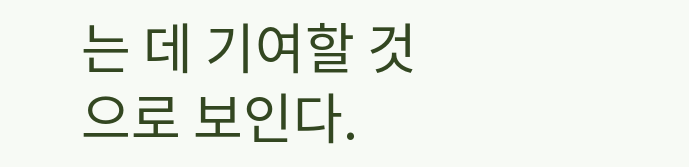는 데 기여할 것으로 보인다.